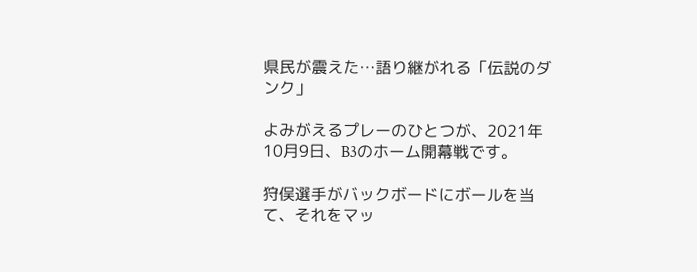県民が震えた…語り継がれる「伝説のダンク」

よみがえるプレーのひとつが、2021年10月9日、B3のホーム開幕戦です。

狩俣選手がバックボードにボールを当て、それをマッ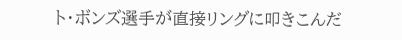ト・ボンズ選手が直接リングに叩きこんだ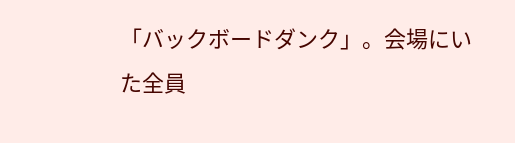「バックボードダンク」。会場にいた全員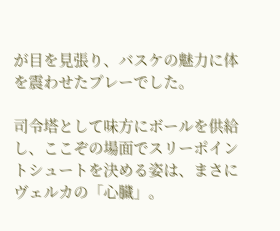が目を見張り、バスケの魅力に体を震わせたプレーでした。

司令塔として味方にボールを供給し、ここぞの場面でスリーポイントシュートを決める姿は、まさにヴェルカの「心臓」。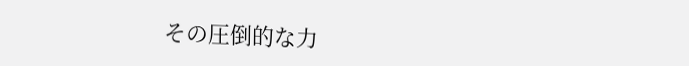その圧倒的な力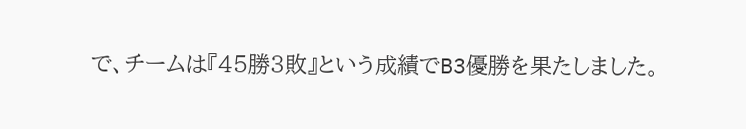で、チームは『45勝3敗』という成績でB3優勝を果たしました。